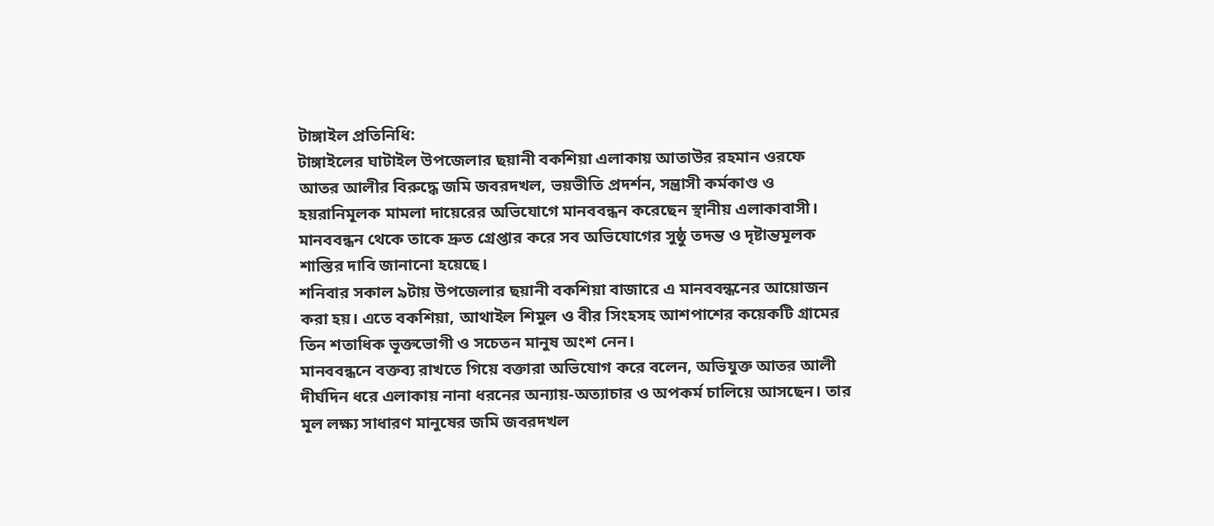টাঙ্গাইল প্রতিনিধি:
টাঙ্গাইলের ঘাটাইল উপজেলার ছয়ানী বকশিয়া এলাকায় আতাউর রহমান ওরফে আতর আলীর বিরুদ্ধে জমি জবরদখল, ভয়ভীতি প্রদর্শন, সন্ত্রাসী কর্মকাণ্ড ও হয়রানিমূলক মামলা দায়েরের অভিযোগে মানববন্ধন করেছেন স্থানীয় এলাকাবাসী। মানববন্ধন থেকে তাকে দ্রুত গ্রেপ্তার করে সব অভিযোগের সুষ্ঠু তদন্ত ও দৃষ্টান্তমূলক শাস্তির দাবি জানানো হয়েছে।
শনিবার সকাল ৯টায় উপজেলার ছয়ানী বকশিয়া বাজারে এ মানববন্ধনের আয়োজন করা হয়। এতে বকশিয়া, আথাইল শিমুল ও বীর সিংহসহ আশপাশের কয়েকটি গ্রামের তিন শতাধিক ভূক্তভোগী ও সচেতন মানুষ অংশ নেন।
মানববন্ধনে বক্তব্য রাখতে গিয়ে বক্তারা অভিযোগ করে বলেন, অভিযুক্ত আতর আলী দীর্ঘদিন ধরে এলাকায় নানা ধরনের অন্যায়-অত্যাচার ও অপকর্ম চালিয়ে আসছেন। তার মূল লক্ষ্য সাধারণ মানুষের জমি জবরদখল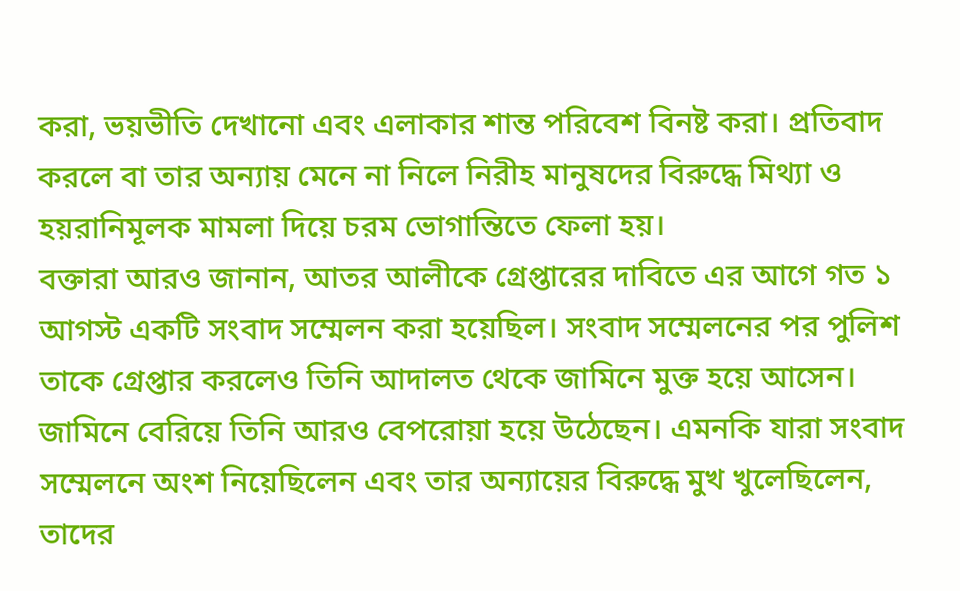করা, ভয়ভীতি দেখানো এবং এলাকার শান্ত পরিবেশ বিনষ্ট করা। প্রতিবাদ করলে বা তার অন্যায় মেনে না নিলে নিরীহ মানুষদের বিরুদ্ধে মিথ্যা ও হয়রানিমূলক মামলা দিয়ে চরম ভোগান্তিতে ফেলা হয়।
বক্তারা আরও জানান, আতর আলীকে গ্রেপ্তারের দাবিতে এর আগে গত ১ আগস্ট একটি সংবাদ সম্মেলন করা হয়েছিল। সংবাদ সম্মেলনের পর পুলিশ তাকে গ্রেপ্তার করলেও তিনি আদালত থেকে জামিনে মুক্ত হয়ে আসেন। জামিনে বেরিয়ে তিনি আরও বেপরোয়া হয়ে উঠেছেন। এমনকি যারা সংবাদ সম্মেলনে অংশ নিয়েছিলেন এবং তার অন্যায়ের বিরুদ্ধে মুখ খুলেছিলেন, তাদের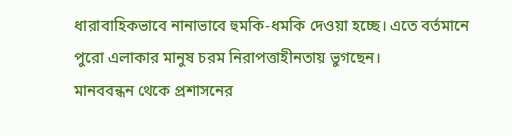ধারাবাহিকভাবে নানাভাবে হুমকি-ধমকি দেওয়া হচ্ছে। এতে বর্তমানে পুরো এলাকার মানুষ চরম নিরাপত্তাহীনতায় ভুগছেন।
মানববন্ধন থেকে প্রশাসনের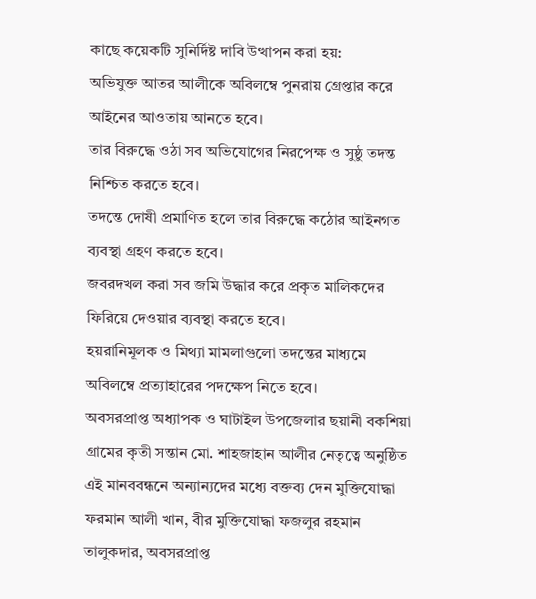কাছে কয়েকটি সুনির্দিষ্ট দাবি উত্থাপন করা হয়:
অভিযুক্ত আতর আলীকে অবিলম্বে পুনরায় গ্রেপ্তার করে আইনের আওতায় আনতে হবে।
তার বিরুদ্ধে ওঠা সব অভিযোগের নিরপেক্ষ ও সুষ্ঠু তদন্ত নিশ্চিত করতে হবে।
তদন্তে দোষী প্রমাণিত হলে তার বিরুদ্ধে কঠোর আইনগত ব্যবস্থা গ্রহণ করতে হবে।
জবরদখল করা সব জমি উদ্ধার করে প্রকৃত মালিকদের ফিরিয়ে দেওয়ার ব্যবস্থা করতে হবে।
হয়রানিমূলক ও মিথ্যা মামলাগুলো তদন্তের মাধ্যমে অবিলম্বে প্রত্যাহারের পদক্ষেপ নিতে হবে।
অবসরপ্রাপ্ত অধ্যাপক ও ঘাটাইল উপজেলার ছয়ানী বকশিয়া গ্রামের কৃতী সন্তান মো. শাহজাহান আলীর নেতৃত্বে অনুষ্ঠিত এই মানববন্ধনে অন্যান্যদের মধ্যে বক্তব্য দেন মুক্তিযোদ্ধা ফরমান আলী খান, বীর মুক্তিযোদ্ধা ফজলুর রহমান তালুকদার, অবসরপ্রাপ্ত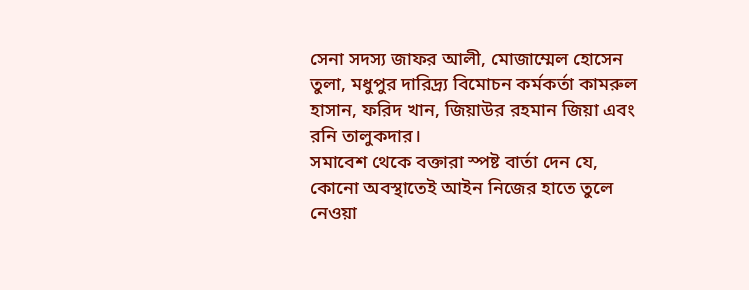সেনা সদস্য জাফর আলী, মোজাম্মেল হোসেন তুলা, মধুপুর দারিদ্র্য বিমোচন কর্মকর্তা কামরুল হাসান, ফরিদ খান, জিয়াউর রহমান জিয়া এবং রনি তালুকদার।
সমাবেশ থেকে বক্তারা স্পষ্ট বার্তা দেন যে, কোনো অবস্থাতেই আইন নিজের হাতে তুলে নেওয়া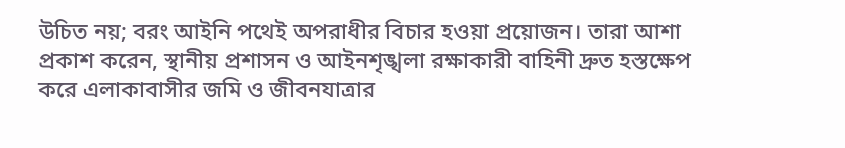উচিত নয়; বরং আইনি পথেই অপরাধীর বিচার হওয়া প্রয়োজন। তারা আশা প্রকাশ করেন, স্থানীয় প্রশাসন ও আইনশৃঙ্খলা রক্ষাকারী বাহিনী দ্রুত হস্তক্ষেপ করে এলাকাবাসীর জমি ও জীবনযাত্রার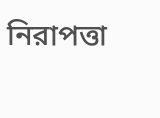নিরাপত্তা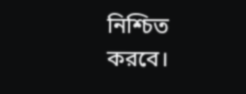নিশ্চিত করবে।